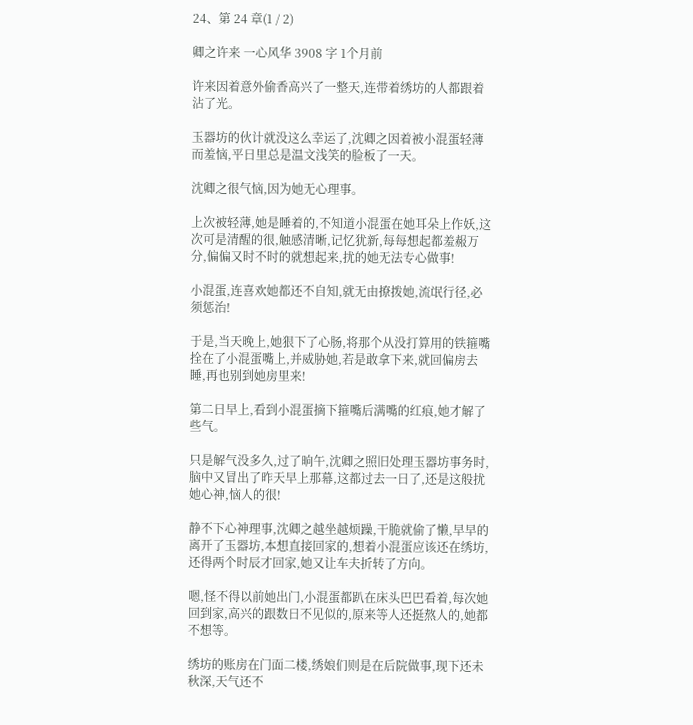24、第 24 章(1 / 2)

卿之许来 一心风华 3908 字 1个月前

许来因着意外偷香高兴了一整天,连带着绣坊的人都跟着沾了光。

玉器坊的伙计就没这么幸运了,沈卿之因着被小混蛋轻薄而羞恼,平日里总是温文浅笑的脸板了一天。

沈卿之很气恼,因为她无心理事。

上次被轻薄,她是睡着的,不知道小混蛋在她耳朵上作妖,这次可是清醒的很,触感清晰,记忆犹新,每每想起都羞赧万分,偏偏又时不时的就想起来,扰的她无法专心做事!

小混蛋,连喜欢她都还不自知,就无由撩拨她,流氓行径,必须惩治!

于是,当天晚上,她狠下了心肠,将那个从没打算用的铁箍嘴拴在了小混蛋嘴上,并威胁她,若是敢拿下来,就回偏房去睡,再也别到她房里来!

第二日早上,看到小混蛋摘下箍嘴后满嘴的红痕,她才解了些气。

只是解气没多久,过了晌午,沈卿之照旧处理玉器坊事务时,脑中又冒出了昨天早上那幕,这都过去一日了,还是这般扰她心神,恼人的很!

静不下心神理事,沈卿之越坐越烦躁,干脆就偷了懒,早早的离开了玉器坊,本想直接回家的,想着小混蛋应该还在绣坊,还得两个时辰才回家,她又让车夫折转了方向。

嗯,怪不得以前她出门,小混蛋都趴在床头巴巴看着,每次她回到家,高兴的跟数日不见似的,原来等人还挺熬人的,她都不想等。

绣坊的账房在门面二楼,绣娘们则是在后院做事,现下还未秋深,天气还不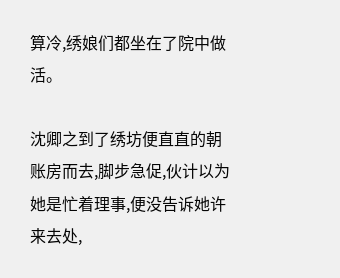算冷,绣娘们都坐在了院中做活。

沈卿之到了绣坊便直直的朝账房而去,脚步急促,伙计以为她是忙着理事,便没告诉她许来去处,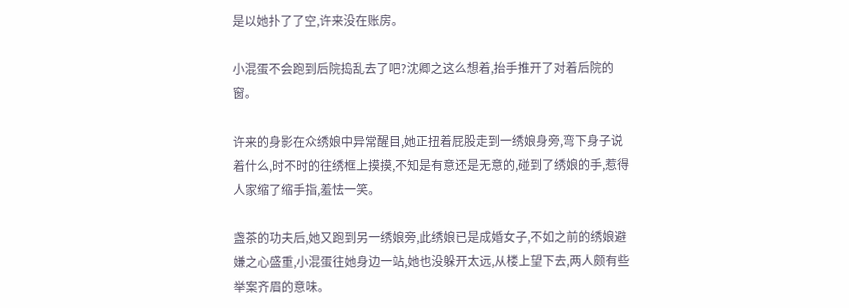是以她扑了了空,许来没在账房。

小混蛋不会跑到后院捣乱去了吧?沈卿之这么想着,抬手推开了对着后院的窗。

许来的身影在众绣娘中异常醒目,她正扭着屁股走到一绣娘身旁,弯下身子说着什么,时不时的往绣框上摸摸,不知是有意还是无意的,碰到了绣娘的手,惹得人家缩了缩手指,羞怯一笑。

盏茶的功夫后,她又跑到另一绣娘旁,此绣娘已是成婚女子,不如之前的绣娘避嫌之心盛重,小混蛋往她身边一站,她也没躲开太远,从楼上望下去,两人颇有些举案齐眉的意味。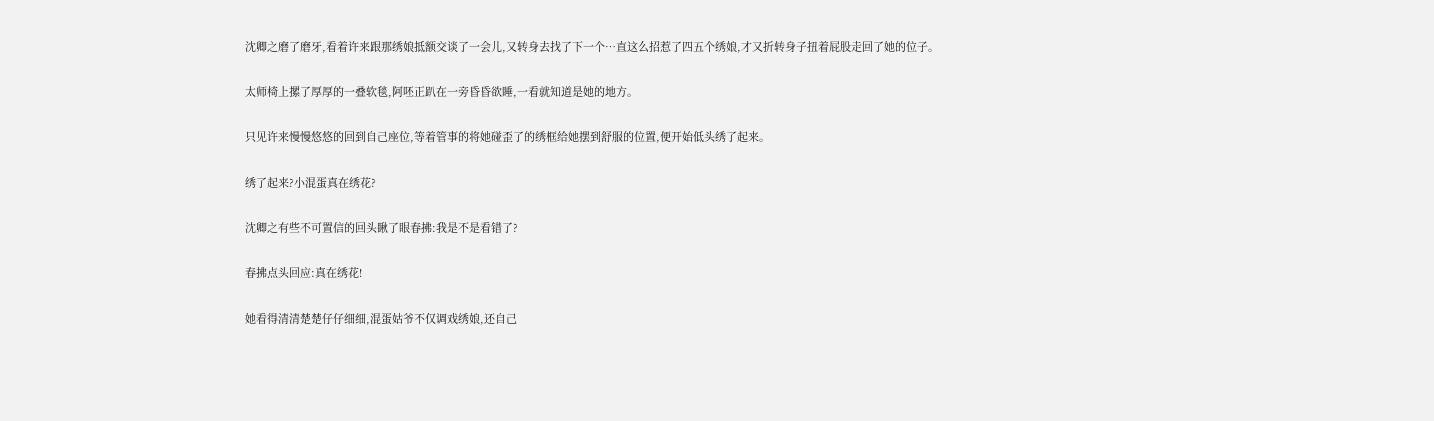沈卿之磨了磨牙,看着许来跟那绣娘抵额交谈了一会儿,又转身去找了下一个…直这么招惹了四五个绣娘,才又折转身子扭着屁股走回了她的位子。

太师椅上摞了厚厚的一叠软毯,阿呸正趴在一旁昏昏欲睡,一看就知道是她的地方。

只见许来慢慢悠悠的回到自己座位,等着管事的将她碰歪了的绣框给她摆到舒服的位置,便开始低头绣了起来。

绣了起来?小混蛋真在绣花?

沈卿之有些不可置信的回头瞅了眼春拂:我是不是看错了?

春拂点头回应:真在绣花!

她看得清清楚楚仔仔细细,混蛋姑爷不仅调戏绣娘,还自己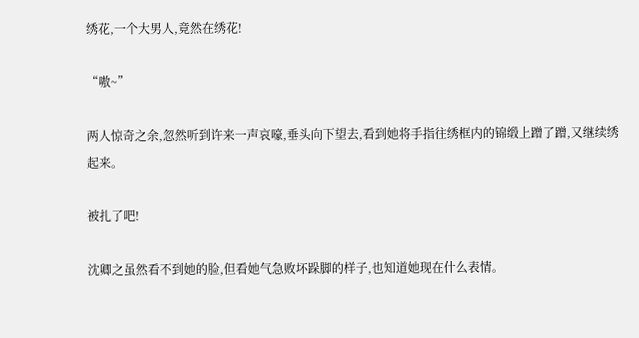绣花,一个大男人,竟然在绣花!

“嗷~”

两人惊奇之余,忽然听到许来一声哀嚎,垂头向下望去,看到她将手指往绣框内的锦缎上蹭了蹭,又继续绣起来。

被扎了吧!

沈卿之虽然看不到她的脸,但看她气急败坏跺脚的样子,也知道她现在什么表情。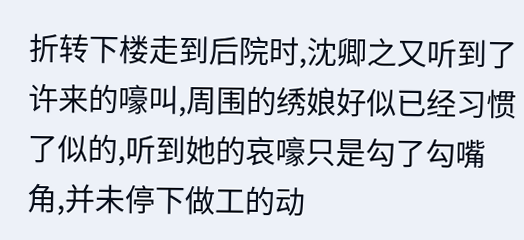折转下楼走到后院时,沈卿之又听到了许来的嚎叫,周围的绣娘好似已经习惯了似的,听到她的哀嚎只是勾了勾嘴角,并未停下做工的动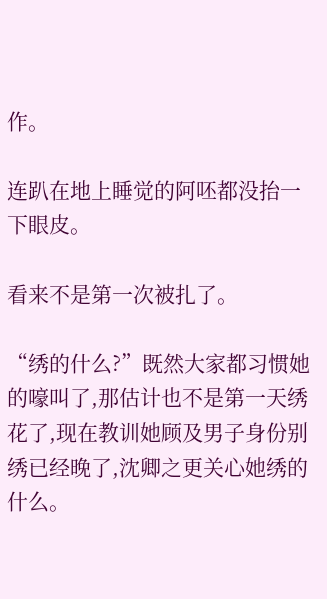作。

连趴在地上睡觉的阿呸都没抬一下眼皮。

看来不是第一次被扎了。

“绣的什么?”既然大家都习惯她的嚎叫了,那估计也不是第一天绣花了,现在教训她顾及男子身份别绣已经晚了,沈卿之更关心她绣的什么。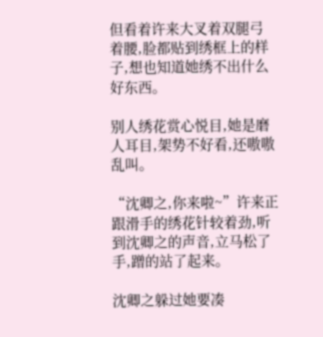但看着许来大叉着双腿弓着腰,脸都贴到绣框上的样子,想也知道她绣不出什么好东西。

别人绣花赏心悦目,她是磨人耳目,架势不好看,还嗷嗷乱叫。

“沈卿之,你来啦~”许来正跟滑手的绣花针较着劲,听到沈卿之的声音,立马松了手,蹭的站了起来。

沈卿之躲过她要凑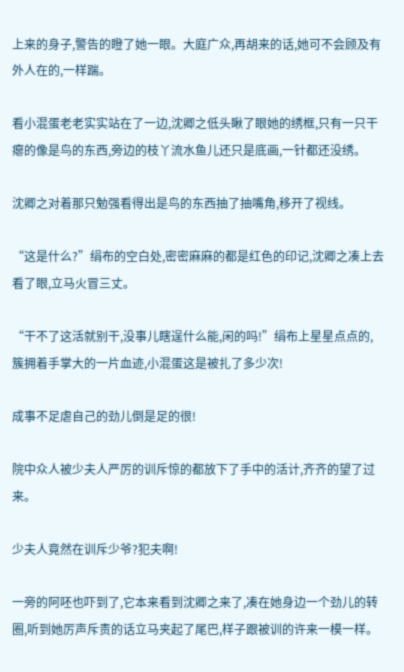上来的身子,警告的瞪了她一眼。大庭广众,再胡来的话,她可不会顾及有外人在的,一样踹。

看小混蛋老老实实站在了一边,沈卿之低头瞅了眼她的绣框,只有一只干瘪的像是鸟的东西,旁边的枝丫流水鱼儿还只是底画,一针都还没绣。

沈卿之对着那只勉强看得出是鸟的东西抽了抽嘴角,移开了视线。

“这是什么?”绢布的空白处,密密麻麻的都是红色的印记,沈卿之凑上去看了眼,立马火冒三丈。

“干不了这活就别干,没事儿瞎逞什么能,闲的吗!”绢布上星星点点的,簇拥着手掌大的一片血迹,小混蛋这是被扎了多少次!

成事不足虐自己的劲儿倒是足的很!

院中众人被少夫人严厉的训斥惊的都放下了手中的活计,齐齐的望了过来。

少夫人竟然在训斥少爷?犯夫啊!

一旁的阿呸也吓到了,它本来看到沈卿之来了,凑在她身边一个劲儿的转圈,听到她厉声斥责的话立马夹起了尾巴,样子跟被训的许来一模一样。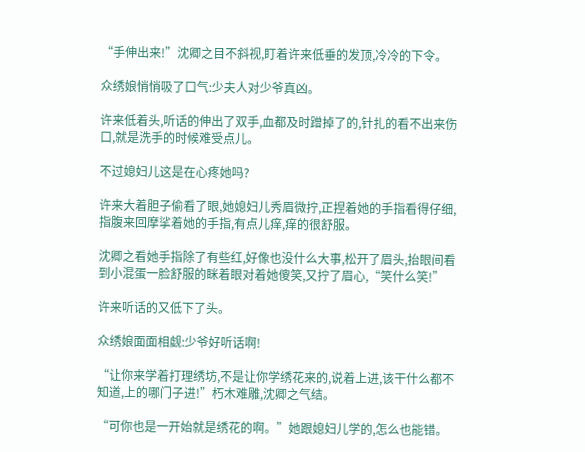“手伸出来!”沈卿之目不斜视,盯着许来低垂的发顶,冷冷的下令。

众绣娘悄悄吸了口气:少夫人对少爷真凶。

许来低着头,听话的伸出了双手,血都及时蹭掉了的,针扎的看不出来伤口,就是洗手的时候难受点儿。

不过媳妇儿这是在心疼她吗?

许来大着胆子偷看了眼,她媳妇儿秀眉微拧,正捏着她的手指看得仔细,指腹来回摩挲着她的手指,有点儿痒,痒的很舒服。

沈卿之看她手指除了有些红,好像也没什么大事,松开了眉头,抬眼间看到小混蛋一脸舒服的眯着眼对着她傻笑,又拧了眉心,“笑什么笑!”

许来听话的又低下了头。

众绣娘面面相觑:少爷好听话啊!

“让你来学着打理绣坊,不是让你学绣花来的,说着上进,该干什么都不知道,上的哪门子进!”朽木难雕,沈卿之气结。

“可你也是一开始就是绣花的啊。”她跟媳妇儿学的,怎么也能错。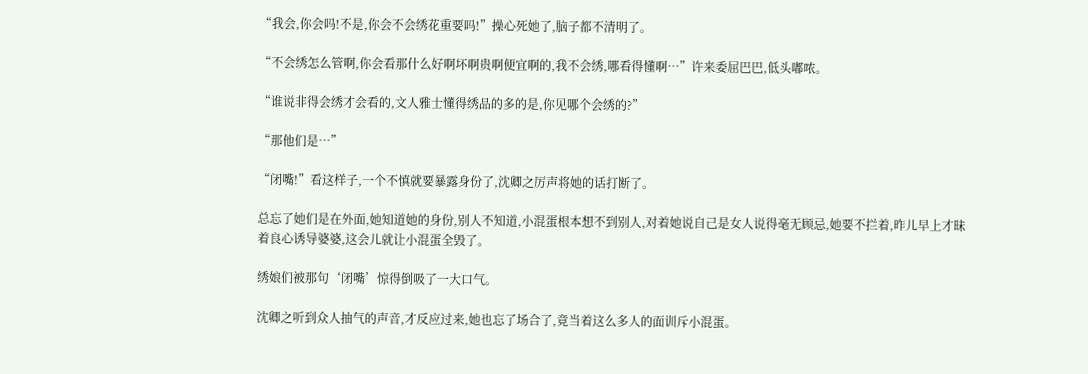“我会,你会吗!不是,你会不会绣花重要吗!”操心死她了,脑子都不清明了。

“不会绣怎么管啊,你会看那什么好啊坏啊贵啊便宜啊的,我不会绣,哪看得懂啊…”许来委屈巴巴,低头嘟哝。

“谁说非得会绣才会看的,文人雅士懂得绣品的多的是,你见哪个会绣的?”

“那他们是…”

“闭嘴!”看这样子,一个不慎就要暴露身份了,沈卿之厉声将她的话打断了。

总忘了她们是在外面,她知道她的身份,别人不知道,小混蛋根本想不到别人,对着她说自己是女人说得毫无顾忌,她要不拦着,昨儿早上才昧着良心诱导婆婆,这会儿就让小混蛋全毁了。

绣娘们被那句‘闭嘴’惊得倒吸了一大口气。

沈卿之听到众人抽气的声音,才反应过来,她也忘了场合了,竟当着这么多人的面训斥小混蛋。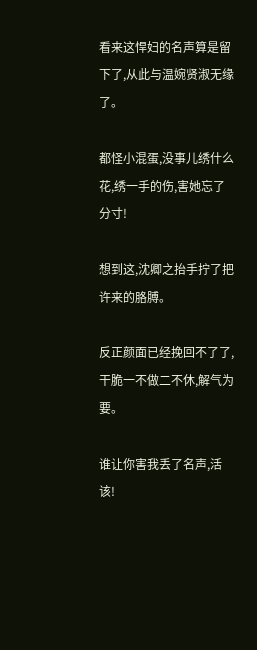看来这悍妇的名声算是留下了,从此与温婉贤淑无缘了。

都怪小混蛋,没事儿绣什么花,绣一手的伤,害她忘了分寸!

想到这,沈卿之抬手拧了把许来的胳膊。

反正颜面已经挽回不了了,干脆一不做二不休,解气为要。

谁让你害我丢了名声,活该!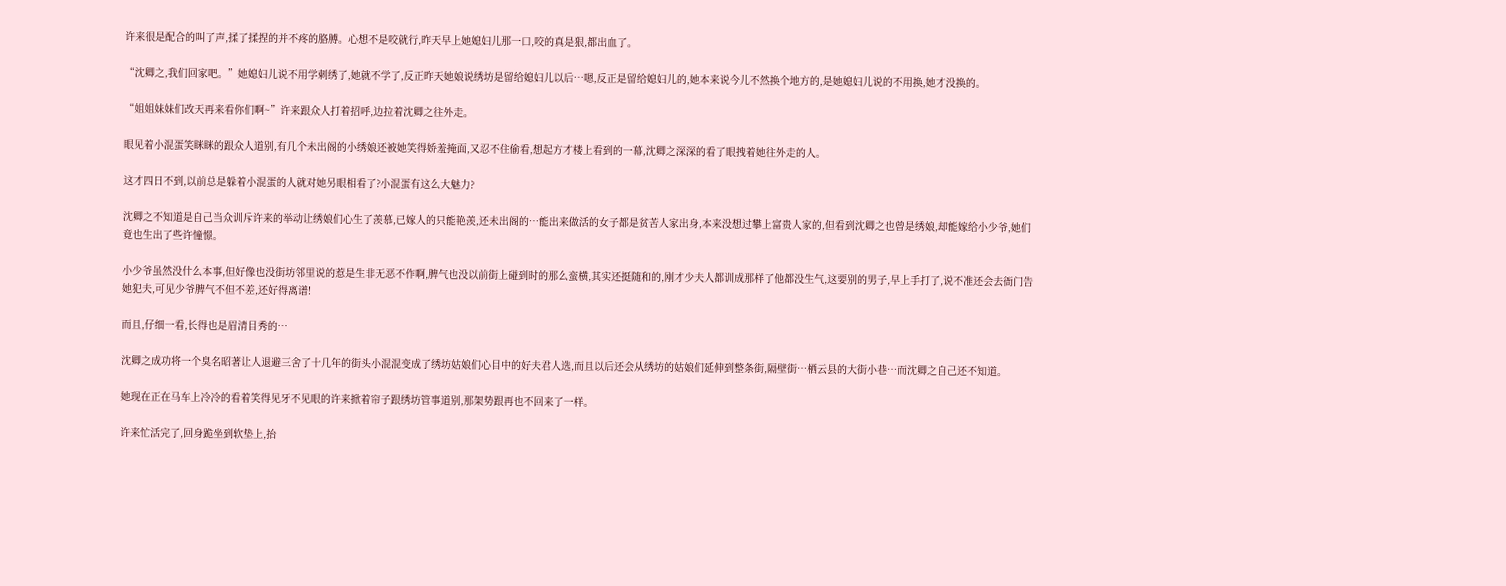许来很是配合的叫了声,揉了揉捏的并不疼的胳膊。心想不是咬就行,昨天早上她媳妇儿那一口,咬的真是狠,都出血了。

“沈卿之,我们回家吧。”她媳妇儿说不用学刺绣了,她就不学了,反正昨天她娘说绣坊是留给媳妇儿以后…嗯,反正是留给媳妇儿的,她本来说今儿不然换个地方的,是她媳妇儿说的不用换,她才没换的。

“姐姐妹妹们改天再来看你们啊~”许来跟众人打着招呼,边拉着沈卿之往外走。

眼见着小混蛋笑眯眯的跟众人道别,有几个未出阁的小绣娘还被她笑得娇羞掩面,又忍不住偷看,想起方才楼上看到的一幕,沈卿之深深的看了眼拽着她往外走的人。

这才四日不到,以前总是躲着小混蛋的人就对她另眼相看了?小混蛋有这么大魅力?

沈卿之不知道是自己当众训斥许来的举动让绣娘们心生了羡慕,已嫁人的只能艳羡,还未出阁的…能出来做活的女子都是贫苦人家出身,本来没想过攀上富贵人家的,但看到沈卿之也曾是绣娘,却能嫁给小少爷,她们竟也生出了些许憧憬。

小少爷虽然没什么本事,但好像也没街坊邻里说的惹是生非无恶不作啊,脾气也没以前街上碰到时的那么蛮横,其实还挺随和的,刚才少夫人都训成那样了他都没生气,这要别的男子,早上手打了,说不准还会去衙门告她犯夫,可见少爷脾气不但不差,还好得离谱!

而且,仔细一看,长得也是眉清目秀的…

沈卿之成功将一个臭名昭著让人退避三舍了十几年的街头小混混变成了绣坊姑娘们心目中的好夫君人选,而且以后还会从绣坊的姑娘们延伸到整条街,隔壁街…栖云县的大街小巷…而沈卿之自己还不知道。

她现在正在马车上冷冷的看着笑得见牙不见眼的许来掀着帘子跟绣坊管事道别,那架势跟再也不回来了一样。

许来忙活完了,回身跪坐到软垫上,抬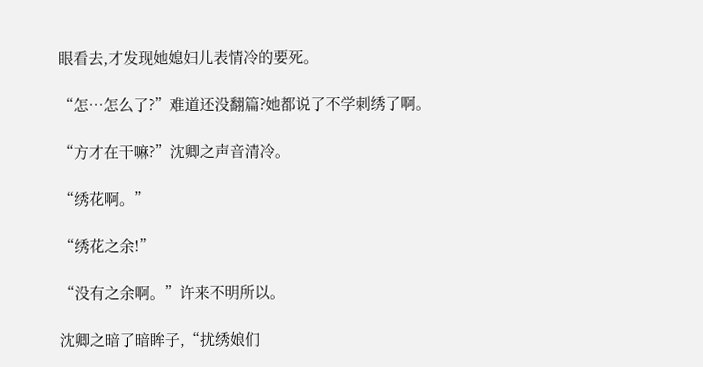眼看去,才发现她媳妇儿表情冷的要死。

“怎…怎么了?”难道还没翻篇?她都说了不学刺绣了啊。

“方才在干嘛?”沈卿之声音清冷。

“绣花啊。”

“绣花之余!”

“没有之余啊。”许来不明所以。

沈卿之暗了暗眸子,“扰绣娘们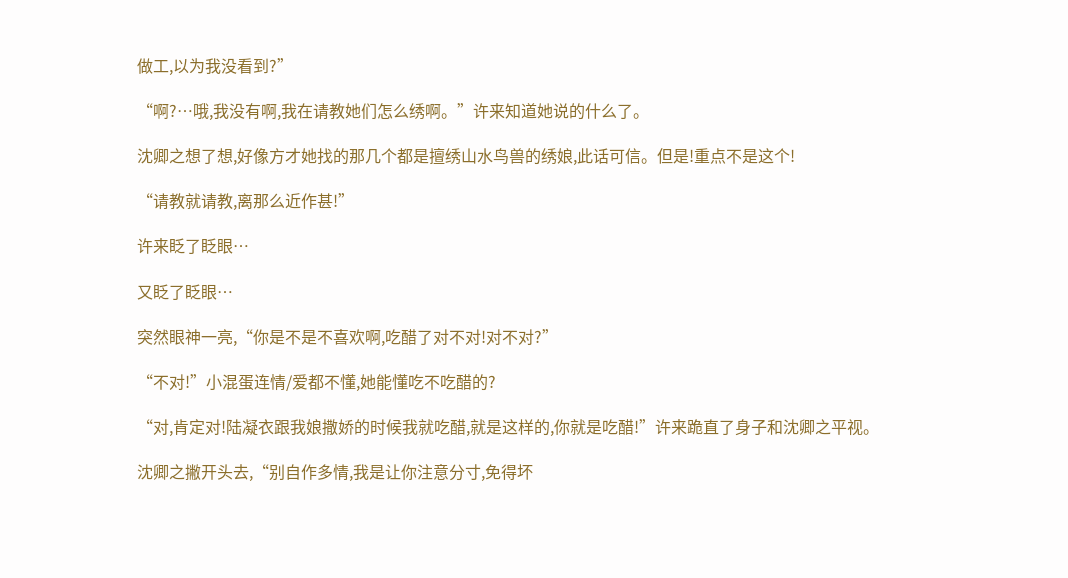做工,以为我没看到?”

“啊?…哦,我没有啊,我在请教她们怎么绣啊。”许来知道她说的什么了。

沈卿之想了想,好像方才她找的那几个都是擅绣山水鸟兽的绣娘,此话可信。但是!重点不是这个!

“请教就请教,离那么近作甚!”

许来眨了眨眼…

又眨了眨眼…

突然眼神一亮,“你是不是不喜欢啊,吃醋了对不对!对不对?”

“不对!”小混蛋连情/爱都不懂,她能懂吃不吃醋的?

“对,肯定对!陆凝衣跟我娘撒娇的时候我就吃醋,就是这样的,你就是吃醋!”许来跪直了身子和沈卿之平视。

沈卿之撇开头去,“别自作多情,我是让你注意分寸,免得坏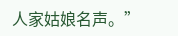人家姑娘名声。”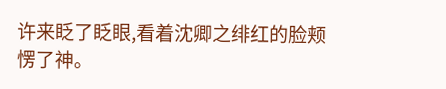许来眨了眨眼,看着沈卿之绯红的脸颊愣了神。